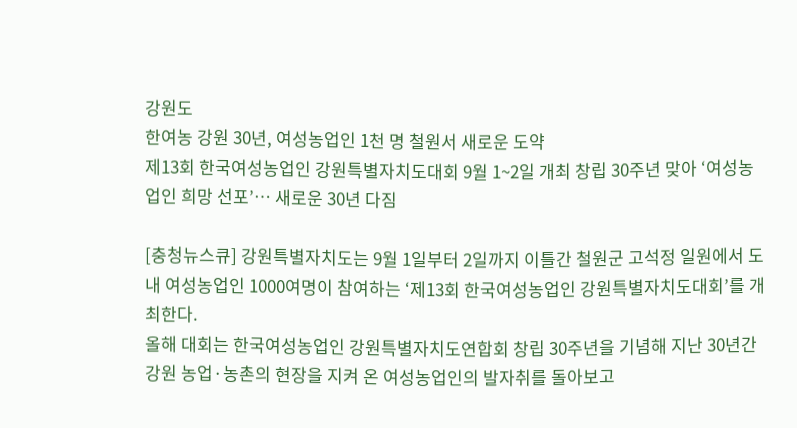강원도
한여농 강원 30년, 여성농업인 1천 명 철원서 새로운 도약
제13회 한국여성농업인 강원특별자치도대회 9월 1~2일 개최 창립 30주년 맞아 ‘여성농업인 희망 선포’… 새로운 30년 다짐

[충청뉴스큐] 강원특별자치도는 9월 1일부터 2일까지 이틀간 철원군 고석정 일원에서 도내 여성농업인 1000여명이 참여하는 ‘제13회 한국여성농업인 강원특별자치도대회’를 개최한다.
올해 대회는 한국여성농업인 강원특별자치도연합회 창립 30주년을 기념해 지난 30년간 강원 농업·농촌의 현장을 지켜 온 여성농업인의 발자취를 돌아보고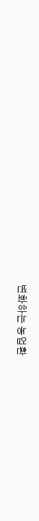변화하는 농업환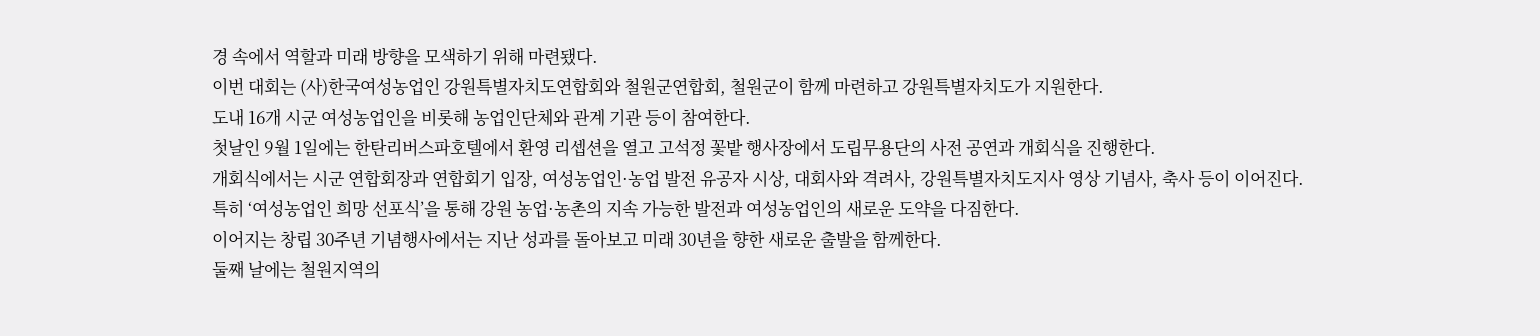경 속에서 역할과 미래 방향을 모색하기 위해 마련됐다.
이번 대회는 (사)한국여성농업인 강원특별자치도연합회와 철원군연합회, 철원군이 함께 마련하고 강원특별자치도가 지원한다.
도내 16개 시군 여성농업인을 비롯해 농업인단체와 관계 기관 등이 참여한다.
첫날인 9월 1일에는 한탄리버스파호텔에서 환영 리셉션을 열고 고석정 꽃밭 행사장에서 도립무용단의 사전 공연과 개회식을 진행한다.
개회식에서는 시군 연합회장과 연합회기 입장, 여성농업인·농업 발전 유공자 시상, 대회사와 격려사, 강원특별자치도지사 영상 기념사, 축사 등이 이어진다.
특히 ‘여성농업인 희망 선포식’을 통해 강원 농업·농촌의 지속 가능한 발전과 여성농업인의 새로운 도약을 다짐한다.
이어지는 창립 30주년 기념행사에서는 지난 성과를 돌아보고 미래 30년을 향한 새로운 출발을 함께한다.
둘째 날에는 철원지역의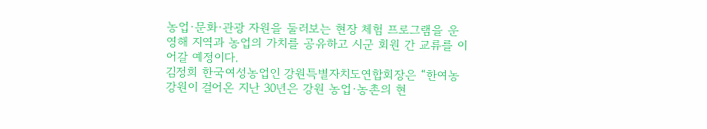농업·문화·관광 자원을 둘러보는 현장 체험 프로그램을 운영해 지역과 농업의 가치를 공유하고 시군 회원 간 교류를 이어갈 예정이다.
김정희 한국여성농업인 강원특별자치도연합회장은 “한여농 강원이 걸어온 지난 30년은 강원 농업·농촌의 현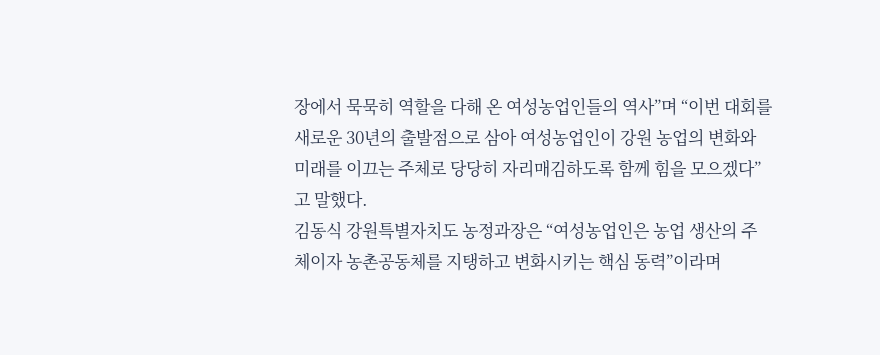장에서 묵묵히 역할을 다해 온 여성농업인들의 역사”며 “이번 대회를 새로운 30년의 출발점으로 삼아 여성농업인이 강원 농업의 변화와 미래를 이끄는 주체로 당당히 자리매김하도록 함께 힘을 모으겠다”고 말했다.
김동식 강원특별자치도 농정과장은 “여성농업인은 농업 생산의 주체이자 농촌공동체를 지탱하고 변화시키는 핵심 동력”이라며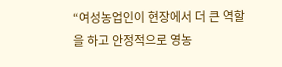“여성농업인이 현장에서 더 큰 역할을 하고 안정적으로 영농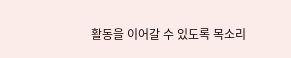활동을 이어갈 수 있도록 목소리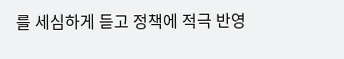를 세심하게 듣고 정책에 적극 반영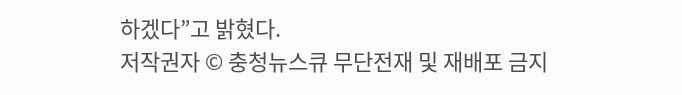하겠다”고 밝혔다.
저작권자 © 충청뉴스큐 무단전재 및 재배포 금지